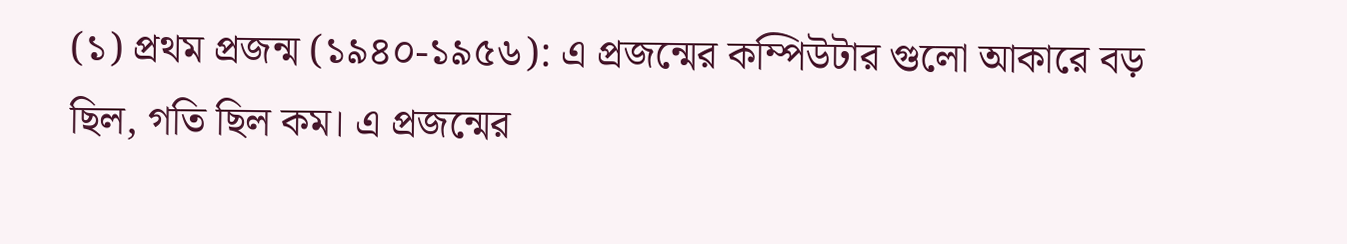(১) প্রথম প্রজন্ম (১৯৪০-১৯৫৬): এ প্রজন্মের কম্পিউটার গুলো আকারে বড় ছিল, গতি ছিল কম। এ প্রজন্মের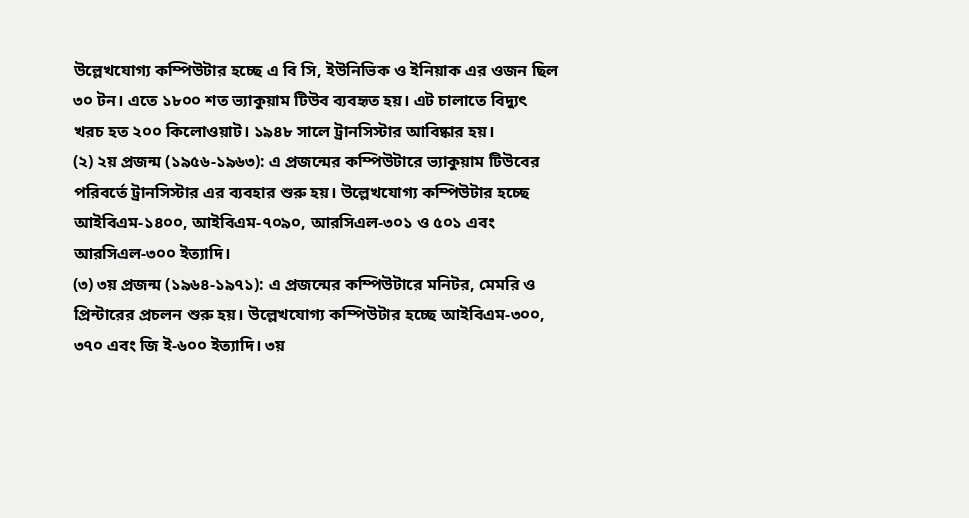উল্লেখযোগ্য কম্পিউটার হচ্ছে এ বি সি, ইউনিভিক ও ইনিয়াক এর ওজন ছিল ৩০ টন। এতে ১৮০০ শত ভ্যাকুয়াম টিউব ব্যবহৃত হয়। এট চালাতে বিদ্যুৎ খরচ হত ২০০ কিলোওয়াট। ১৯৪৮ সালে ট্রানসিস্টার আবিষ্কার হয়।
(২) ২য় প্রজন্ম (১৯৫৬-১৯৬৩): এ প্রজন্মের কম্পিউটারে ভ্যাকুয়াম টিউবের পরিবর্তে ট্রানসিস্টার এর ব্যবহার শুরু হয়। উল্লেখযোগ্য কম্পিউটার হচ্ছে আইবিএম-১৪০০, আইবিএম-৭০৯০, আরসিএল-৩০১ ও ৫০১ এবং আরসিএল-৩০০ ইত্যাদি।
(৩) ৩য় প্রজন্ম (১৯৬৪-১৯৭১): এ প্রজন্মের কম্পিউটারে মনিটর, মেমরি ও প্রিন্টারের প্রচলন শুরু হয়। উল্লেখযোগ্য কম্পিউটার হচ্ছে আইবিএম-৩০০, ৩৭০ এবং জি ই-৬০০ ইত্যাদি। ৩য়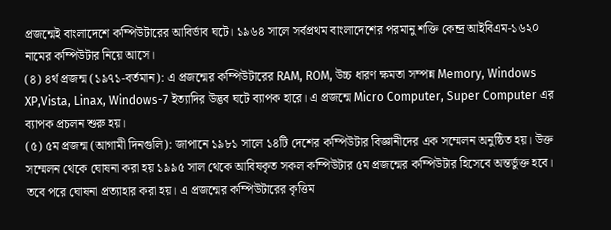প্রজন্মেই বাংলাদেশে কম্পিউটারের আবির্ভাব ঘটে। ১৯৬৪ সালে সর্বপ্রথম বাংলাদেশের পরমানু শক্তি কেন্দ্র আইবিএম-১৬২০ নামের কম্পিউটার নিয়ে আসে।
(৪) ৪র্থ প্রজন্ম (১৯৭১-বর্তমান): এ প্রজন্মের কম্পিউটারের RAM, ROM, উচ্চ ধারণ ক্ষমতা সম্পন্ন Memory, Windows XP,Vista, Linax, Windows-7 ইত্যাদির উদ্ভব ঘটে ব্যাপক হারে। এ প্রজন্মে Micro Computer, Super Computer এর ব্যাপক প্রচলন শুরু হয়।
(৫) ৫ম প্রজন্ম (আগামী দিনগুলি): জাপানে ১৯৮১ সালে ১৪টি দেশের কম্পিউটার বিজ্ঞানীদের এক সম্মেলন অনুষ্ঠিত হয়। উক্ত সম্মেলন থেকে ঘোষনা করা হয় ১৯৯৫ সাল থেকে আবিষকৃত সকল কম্পিউটার ৫ম প্রজন্মের কম্পিউটার হিসেবে অন্তর্ভুক্ত হবে। তবে পরে ঘোষনা প্রত্যাহার করা হয়। এ প্রজন্মের কম্পিউটারের কৃত্তিম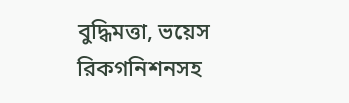বুদ্ধিমত্তা, ভয়েস রিকগনিশনসহ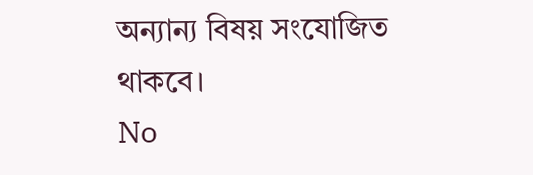অন্যান্য বিষয় সংযোজিত থাকবে।
No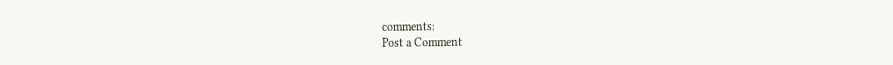comments:
Post a Comment